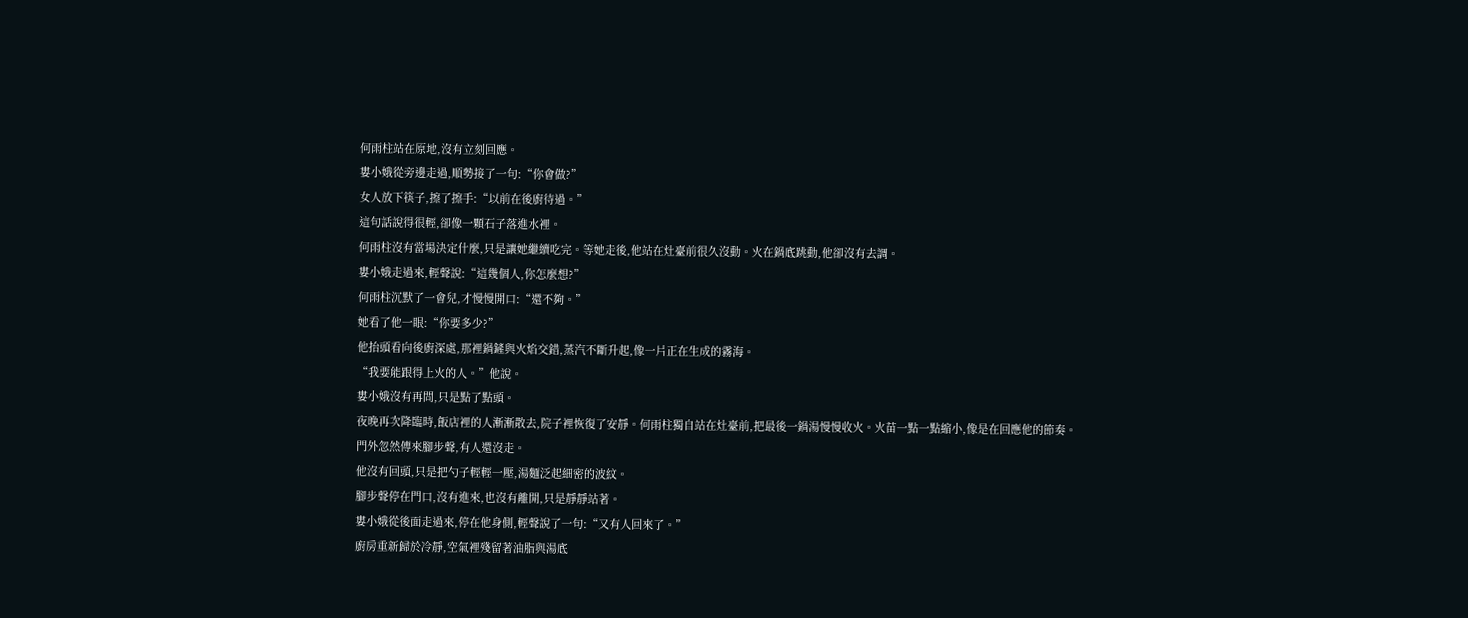何雨柱站在原地,沒有立刻回應。
婁小娥從旁邊走過,順勢接了一句:“你會做?”
女人放下筷子,擦了擦手:“以前在後廚待過。”
這句話說得很輕,卻像一顆石子落進水裡。
何雨柱沒有當場決定什麼,只是讓她繼續吃完。等她走後,他站在灶臺前很久沒動。火在鍋底跳動,他卻沒有去調。
婁小娥走過來,輕聲說:“這幾個人,你怎麼想?”
何雨柱沉默了一會兒,才慢慢開口:“還不夠。”
她看了他一眼:“你要多少?”
他抬頭看向後廚深處,那裡鍋鏟與火焰交錯,蒸汽不斷升起,像一片正在生成的霧海。
“我要能跟得上火的人。”他說。
婁小娥沒有再問,只是點了點頭。
夜晚再次降臨時,飯店裡的人漸漸散去,院子裡恢復了安靜。何雨柱獨自站在灶臺前,把最後一鍋湯慢慢收火。火苗一點一點縮小,像是在回應他的節奏。
門外忽然傳來腳步聲,有人還沒走。
他沒有回頭,只是把勺子輕輕一壓,湯麵泛起細密的波紋。
腳步聲停在門口,沒有進來,也沒有離開,只是靜靜站著。
婁小娥從後面走過來,停在他身側,輕聲說了一句:“又有人回來了。”
廚房重新歸於冷靜,空氣裡殘留著油脂與湯底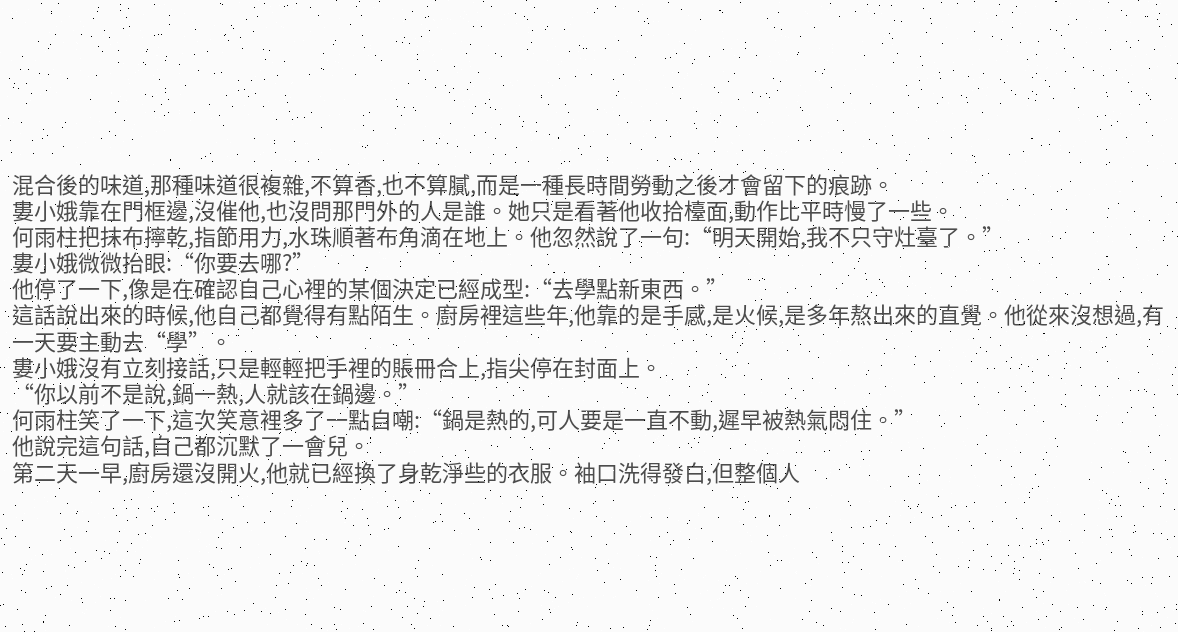混合後的味道,那種味道很複雜,不算香,也不算膩,而是一種長時間勞動之後才會留下的痕跡。
婁小娥靠在門框邊,沒催他,也沒問那門外的人是誰。她只是看著他收拾檯面,動作比平時慢了一些。
何雨柱把抹布擰乾,指節用力,水珠順著布角滴在地上。他忽然說了一句:“明天開始,我不只守灶臺了。”
婁小娥微微抬眼:“你要去哪?”
他停了一下,像是在確認自己心裡的某個決定已經成型:“去學點新東西。”
這話說出來的時候,他自己都覺得有點陌生。廚房裡這些年,他靠的是手感,是火候,是多年熬出來的直覺。他從來沒想過,有一天要主動去“學”。
婁小娥沒有立刻接話,只是輕輕把手裡的賬冊合上,指尖停在封面上。
“你以前不是說,鍋一熱,人就該在鍋邊。”
何雨柱笑了一下,這次笑意裡多了一點自嘲:“鍋是熱的,可人要是一直不動,遲早被熱氣悶住。”
他說完這句話,自己都沉默了一會兒。
第二天一早,廚房還沒開火,他就已經換了身乾淨些的衣服。袖口洗得發白,但整個人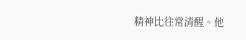精神比往常清醒。他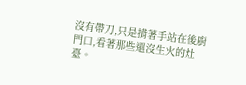沒有帶刀,只是揹著手站在後廚門口,看著那些還沒生火的灶臺。